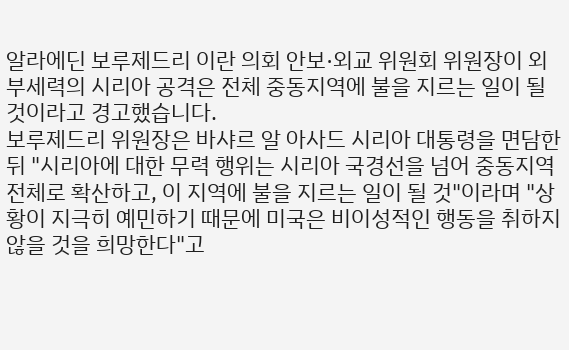알라에딘 보루제드리 이란 의회 안보·외교 위원회 위원장이 외부세력의 시리아 공격은 전체 중동지역에 불을 지르는 일이 될 것이라고 경고했습니다.
보루제드리 위원장은 바샤르 알 아사드 시리아 대통령을 면담한 뒤 "시리아에 대한 무력 행위는 시리아 국경선을 넘어 중동지역 전체로 확산하고, 이 지역에 불을 지르는 일이 될 것"이라며 "상황이 지극히 예민하기 때문에 미국은 비이성적인 행동을 취하지 않을 것을 희망한다"고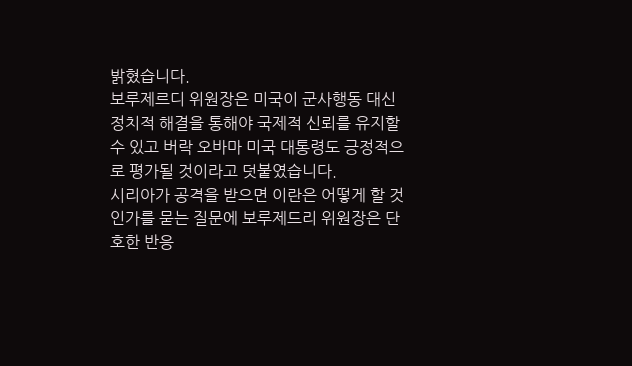밝혔습니다.
보루제르디 위원장은 미국이 군사행동 대신 정치적 해결을 통해야 국제적 신뢰를 유지할 수 있고 버락 오바마 미국 대통령도 긍정적으로 평가될 것이라고 덧붙였습니다.
시리아가 공격을 받으면 이란은 어떻게 할 것인가를 묻는 질문에 보루제드리 위원장은 단호한 반응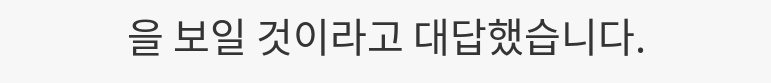을 보일 것이라고 대답했습니다.